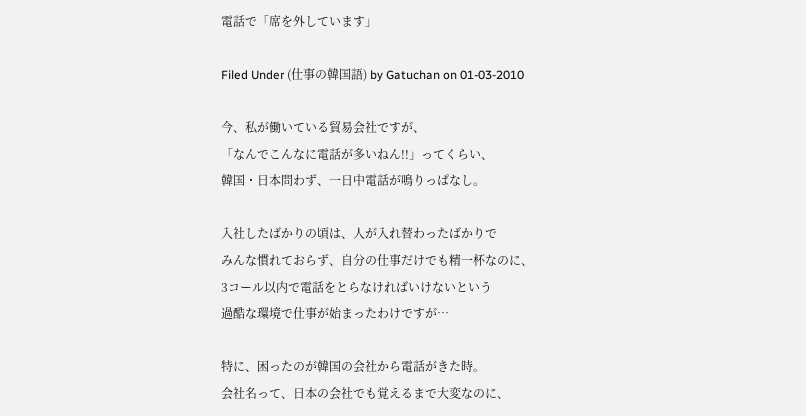電話で「席を外しています」

Filed Under (仕事の韓国語) by Gatuchan on 01-03-2010

今、私が働いている貿易会社ですが、
「なんでこんなに電話が多いねん!!」ってくらい、
韓国・日本問わず、一日中電話が鳴りっぱなし。

入社したばかりの頃は、人が入れ替わったばかりで
みんな慣れておらず、自分の仕事だけでも精一杯なのに、
3コール以内で電話をとらなければいけないという
過酷な環境で仕事が始まったわけですが…

特に、困ったのが韓国の会社から電話がきた時。
会社名って、日本の会社でも覚えるまで大変なのに、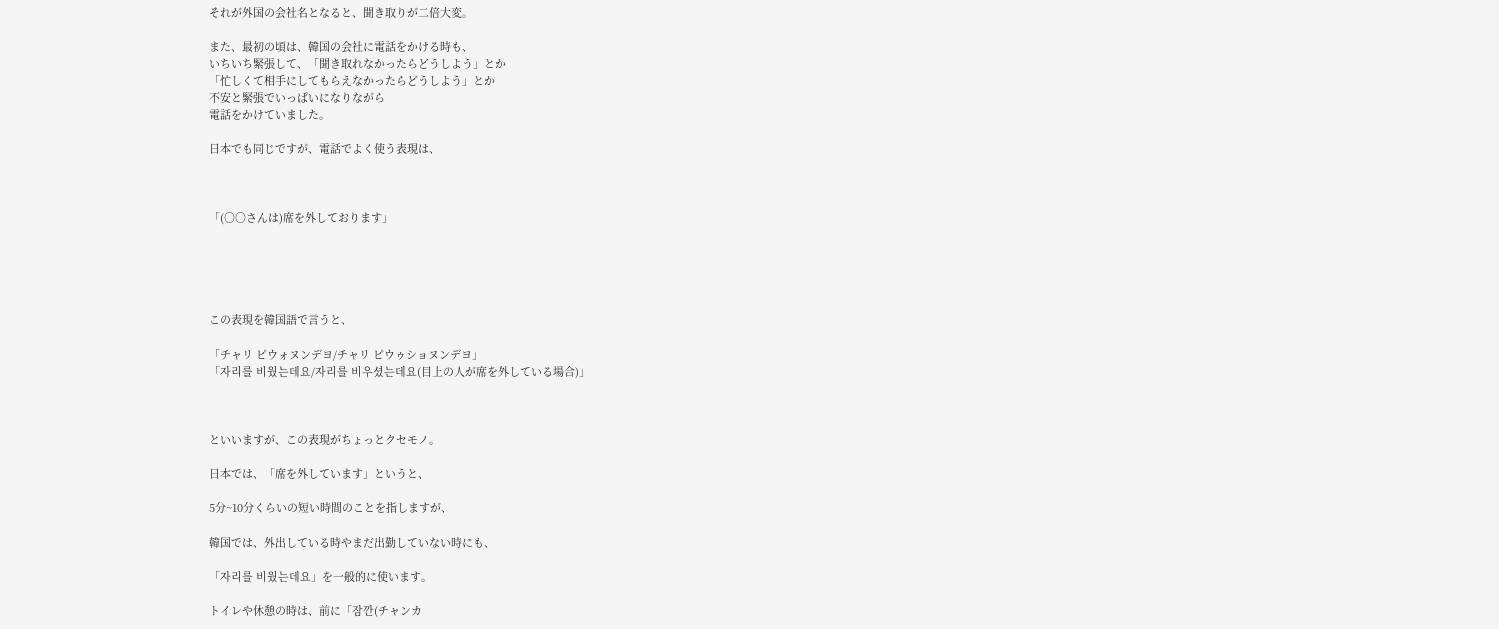それが外国の会社名となると、聞き取りが二倍大変。

また、最初の頃は、韓国の会社に電話をかける時も、
いちいち緊張して、「聞き取れなかったらどうしよう」とか
「忙しくて相手にしてもらえなかったらどうしよう」とか
不安と緊張でいっぱいになりながら
電話をかけていました。

日本でも同じですが、電話でよく使う表現は、



「(○○さんは)席を外しております」





この表現を韓国語で言うと、

「チャリ ピウォヌンデヨ/チャリ ピウゥショヌンデヨ」
「자리를 비웠는데요/자리를 비우셨는데요(目上の人が席を外している場合)」



といいますが、この表現がちょっとクセモノ。

日本では、「席を外しています」というと、

5分~10分くらいの短い時間のことを指しますが、

韓国では、外出している時やまだ出勤していない時にも、

「자리를 비웠는데요」を一般的に使います。

トイレや休憩の時は、前に「잠깐(チャンカ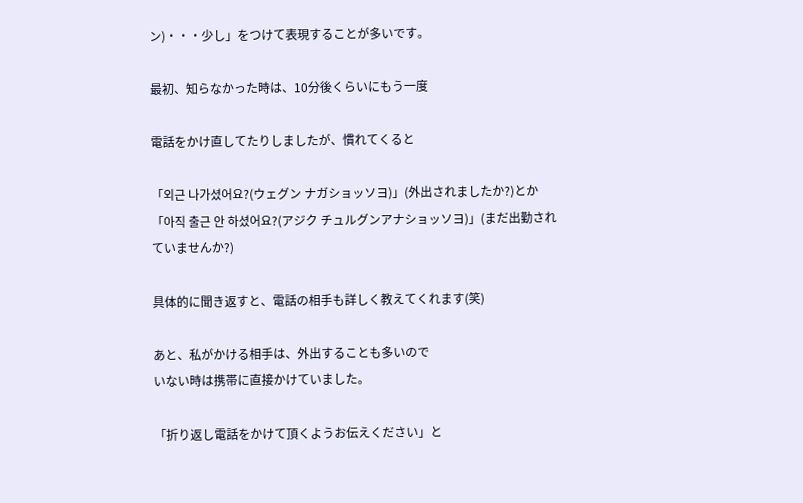ン)・・・少し」をつけて表現することが多いです。

最初、知らなかった時は、10分後くらいにもう一度

電話をかけ直してたりしましたが、慣れてくると

「외근 나가셨어요?(ウェグン ナガショッソヨ)」(外出されましたか?)とか
「아직 출근 안 하셨어요?(アジク チュルグンアナショッソヨ)」(まだ出勤されていませんか?)

具体的に聞き返すと、電話の相手も詳しく教えてくれます(笑)

あと、私がかける相手は、外出することも多いので
いない時は携帯に直接かけていました。

「折り返し電話をかけて頂くようお伝えください」と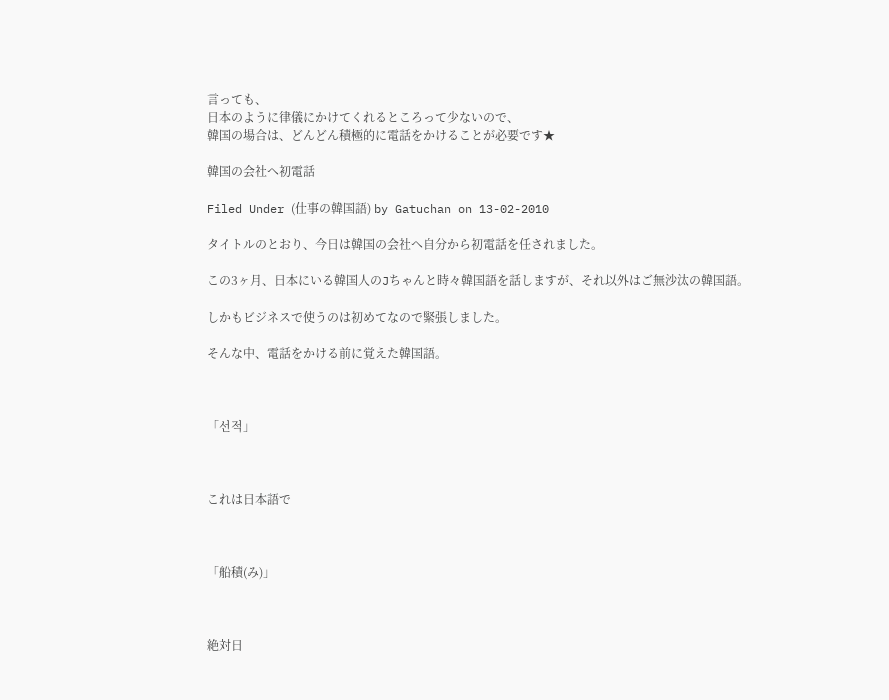言っても、
日本のように律儀にかけてくれるところって少ないので、
韓国の場合は、どんどん積極的に電話をかけることが必要です★

韓国の会社へ初電話

Filed Under (仕事の韓国語) by Gatuchan on 13-02-2010

タイトルのとおり、今日は韓国の会社へ自分から初電話を任されました。

この3ヶ月、日本にいる韓国人のJちゃんと時々韓国語を話しますが、それ以外はご無沙汰の韓国語。

しかもビジネスで使うのは初めてなので緊張しました。

そんな中、電話をかける前に覚えた韓国語。



「선적」



これは日本語で



「船積(み)」



絶対日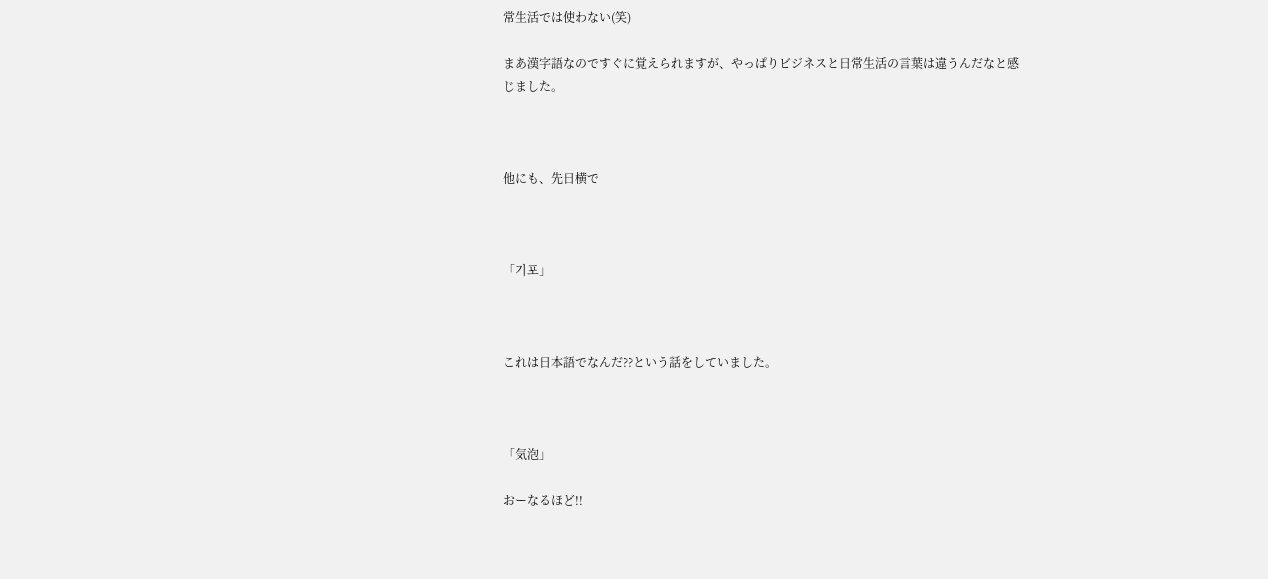常生活では使わない(笑)

まあ漢字語なのですぐに覚えられますが、やっぱりビジネスと日常生活の言葉は違うんだなと感じました。



他にも、先日横で



「기포」



これは日本語でなんだ??という話をしていました。



「気泡」

おーなるほど!!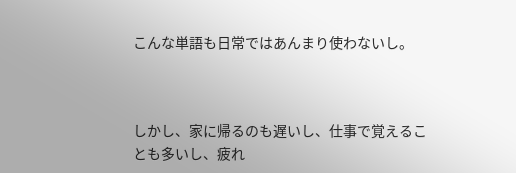こんな単語も日常ではあんまり使わないし。



しかし、家に帰るのも遅いし、仕事で覚えることも多いし、疲れ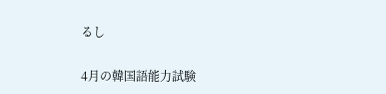るし

4月の韓国語能力試験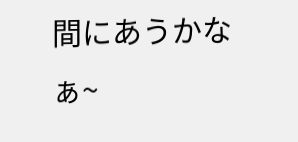間にあうかなぁ~